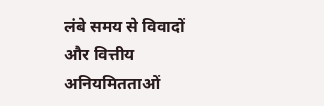लंबे समय से विवादों और वित्तीय अनियमितताओं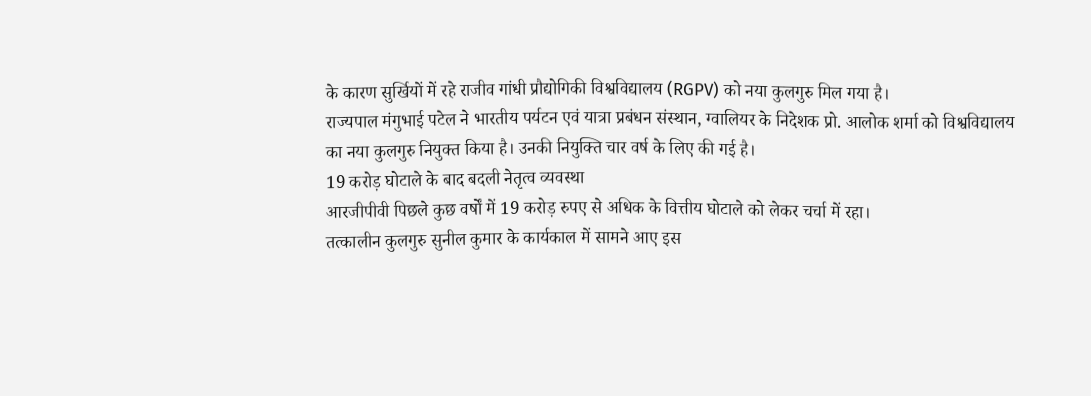के कारण सुर्खियों में रहे राजीव गांधी प्रौद्योगिकी विश्वविद्यालय (RGPV) को नया कुलगुरु मिल गया है।
राज्यपाल मंगुभाई पटेल ने भारतीय पर्यटन एवं यात्रा प्रबंधन संस्थान, ग्वालियर के निदेशक प्रो. आलोक शर्मा को विश्वविद्यालय का नया कुलगुरु नियुक्त किया है। उनकी नियुक्ति चार वर्ष के लिए की गई है।
19 करोड़ घोटाले के बाद बदली नेतृत्व व्यवस्था
आरजीपीवी पिछले कुछ वर्षों में 19 करोड़ रुपए से अधिक के वित्तीय घोटाले को लेकर चर्चा में रहा।
तत्कालीन कुलगुरु सुनील कुमार के कार्यकाल में सामने आए इस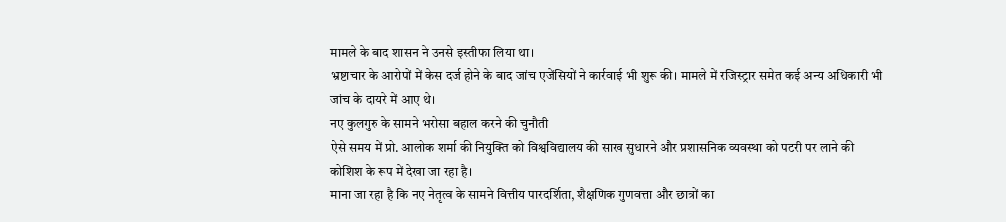मामले के बाद शासन ने उनसे इस्तीफा लिया था।
भ्रष्टाचार के आरोपों में केस दर्ज होने के बाद जांच एजेंसियों ने कार्रवाई भी शुरू की। मामले में रजिस्ट्रार समेत कई अन्य अधिकारी भी जांच के दायरे में आए थे।
नए कुलगुरु के सामने भरोसा बहाल करने की चुनौती
ऐसे समय में प्रो. आलोक शर्मा की नियुक्ति को विश्वविद्यालय की साख सुधारने और प्रशासनिक व्यवस्था को पटरी पर लाने की कोशिश के रूप में देखा जा रहा है।
माना जा रहा है कि नए नेतृत्व के सामने वित्तीय पारदर्शिता, शैक्षणिक गुणवत्ता और छात्रों का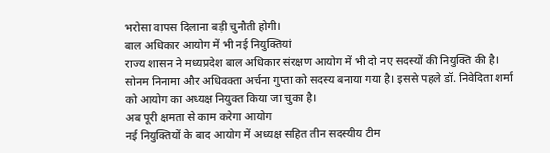भरोसा वापस दिलाना बड़ी चुनौती होगी।
बाल अधिकार आयोग में भी नई नियुक्तियां
राज्य शासन ने मध्यप्रदेश बाल अधिकार संरक्षण आयोग में भी दो नए सदस्यों की नियुक्ति की है। सोनम निनामा और अधिवक्ता अर्चना गुप्ता को सदस्य बनाया गया है। इससे पहले डॉ. निवेदिता शर्मा को आयोग का अध्यक्ष नियुक्त किया जा चुका है।
अब पूरी क्षमता से काम करेगा आयोग
नई नियुक्तियों के बाद आयोग में अध्यक्ष सहित तीन सदस्यीय टीम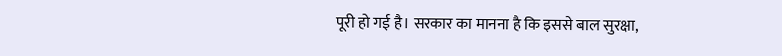पूरी हो गई है। सरकार का मानना है कि इससे बाल सुरक्षा,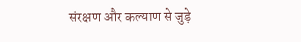संरक्षण और कल्याण से जुड़े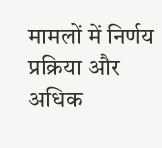मामलों में निर्णय प्रक्रिया और अधिक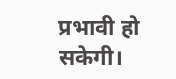प्रभावी हो सकेगी।